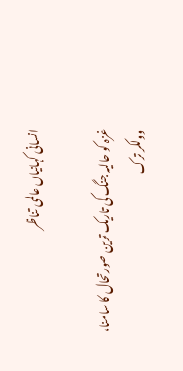انسانی کہانیاں عالمی تناظر

غزہ کو حالیہ جنگ کی تاریک ترین صورتحال کا سامنا، وولکر ترک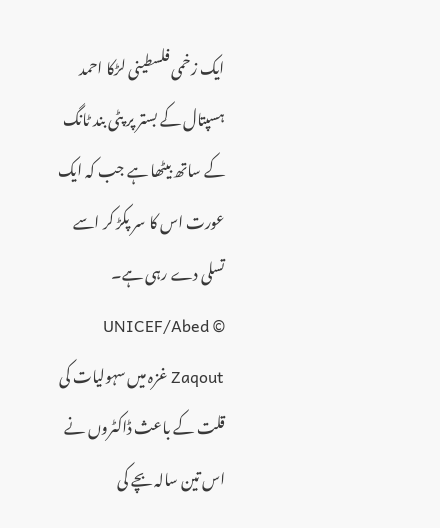ایک زخمی فلسطینی لڑکا احمد ہسپتال کے بستر پر پٹی بند ٹانگ کے ساتھ بیٹھا ہے جب کہ ایک عورت اس کا سر پکڑ کر اسے تسلی دے رہی ہے۔
© UNICEF/Abed Zaqout غزہ میں سہولیات کی قلت کے باعث ڈاکٹروں نے اس تین سالہ بچے کی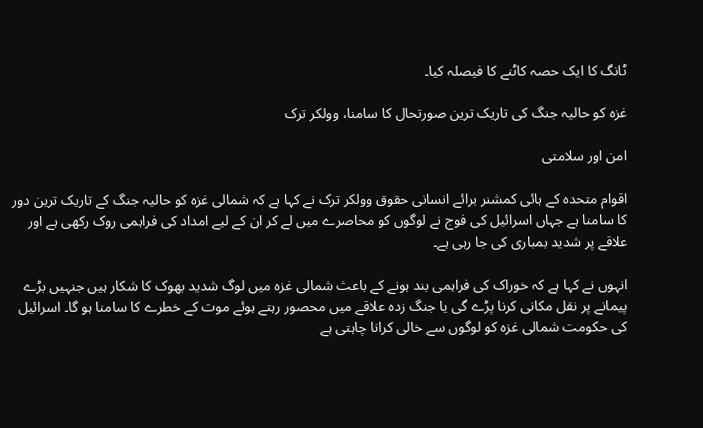ٹانگ کا ایک حصہ کاٹنے کا فیصلہ کیا۔

غزہ کو حالیہ جنگ کی تاریک ترین صورتحال کا سامنا، وولکر ترک

امن اور سلامتی

اقوام متحدہ کے ہائی کمشنر برائے انسانی حقوق وولکر ترک نے کہا ہے کہ شمالی غزہ کو حالیہ جنگ کے تاریک ترین دور کا سامنا ہے جہاں اسرائیل کی فوج نے لوگوں کو محاصرے میں لے کر ان کے لیے امداد کی فراہمی روک رکھی ہے اور علاقے پر شدید بمباری کی جا رہی ہے۔

انہوں نے کہا ہے کہ خوراک کی فراہمی بند ہونے کے باعث شمالی غزہ میں لوگ شدید بھوک کا شکار ہیں جنہیں بڑے پیمانے پر نقل مکانی کرنا پڑے گی یا جنگ زدہ علاقے میں محصور رہتے ہوئے موت کے خطرے کا سامنا ہو گا۔ اسرائیل کی حکومت شمالی غزہ کو لوگوں سے خالی کرانا چاہتی ہے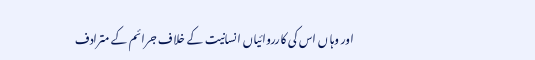اور وہاں اس کی کارروائیاں انسانیت کے خلاف جرائم کے مترادف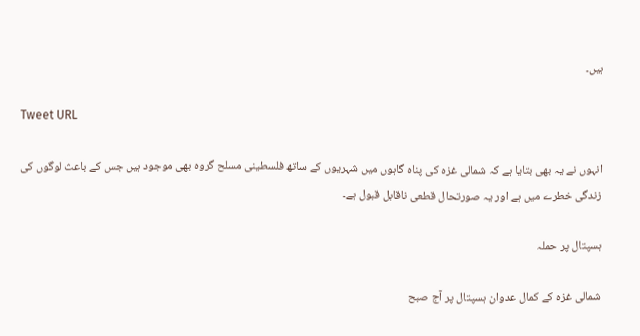ہیں۔

Tweet URL

انہوں نے یہ بھی بتایا ہے کہ شمالی غزہ کی پناہ گاہوں میں شہریوں کے ساتھ فلسطینی مسلح گروہ بھی موجود ہیں جس کے باعث لوگوں کی زندگی خطرے میں ہے اور یہ صورتحال قطعی ناقابل قبول ہے۔

ہسپتال پر حملہ

شمالی غزہ کے کمال عدوان ہسپتال پر آج صبح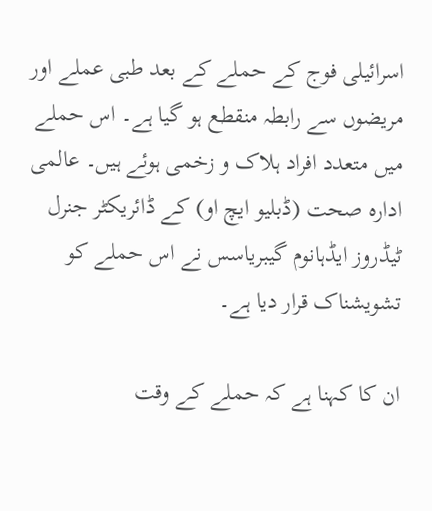اسرائیلی فوج کے حملے کے بعد طبی عملے اور مریضوں سے رابطہ منقطع ہو گیا ہے۔ اس حملے میں متعدد افراد ہلاک و زخمی ہوئے ہیں۔ عالمی ادارہ صحت (ڈبلیو ایچ او) کے ڈائریکٹر جنرل ٹیڈروز ایڈہانوم گیبریاسس نے اس حملے کو تشویشناک قرار دیا ہے۔

ان کا کہنا ہے کہ حملے کے وقت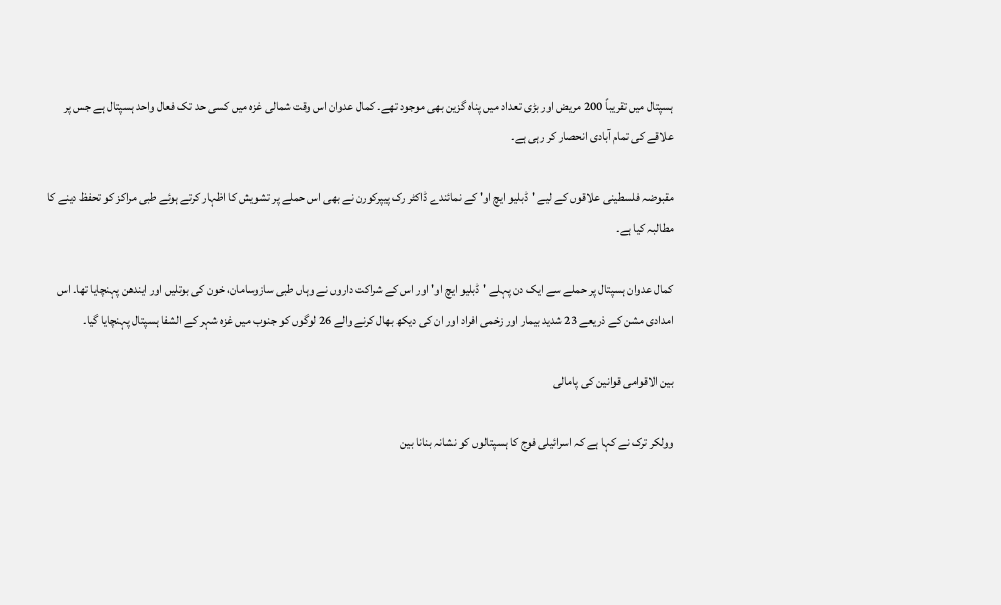ہسپتال میں تقریباً 200 مریض اور بڑی تعداد میں پناہ گزین بھی موجود تھے۔ کمال عدوان اس وقت شمالی غزہ میں کسی حد تک فعال واحد ہسپتال ہے جس پر علاقے کی تمام آبادی انحصار کر رہی ہے۔

مقبوضہ فلسطینی علاقوں کے لیے 'ڈبلیو ایچ او' کے نمائندے ڈاکٹر رک پیپرکورن نے بھی اس حملے پر تشویش کا اظہار کرتے ہوئے طبی مراکز کو تحفظ دینے کا مطالبہ کیا ہے۔

کمال عدوان ہسپتال پر حملے سے ایک دن پہلے 'ڈبلیو ایچ او' اور اس کے شراکت داروں نے وہاں طبی سازوسامان، خون کی بوتلیں اور ایندھن پہنچایا تھا۔ اس امدادی مشن کے ذریعے 23 شدید بیمار اور زخمی افراد اور ان کی دیکھ بھال کرنے والے 26 لوگوں کو جنوب میں غزہ شہر کے الشفا ہسپتال پہنچایا گیا۔

بین الاقوامی قوانین کی پامالی

وولکر ترک نے کہا ہے کہ اسرائیلی فوج کا ہسپتالوں کو نشانہ بنانا بین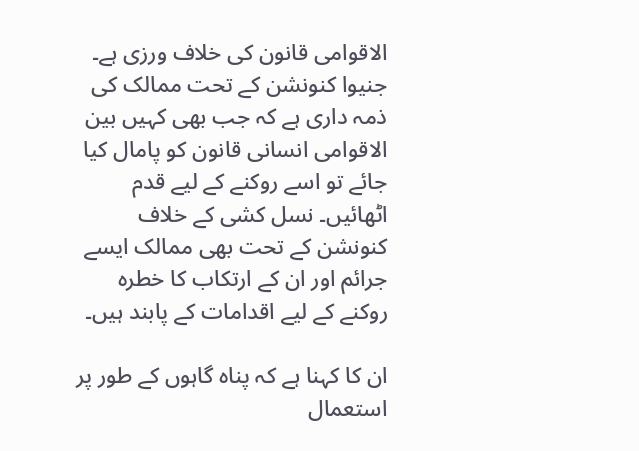الاقوامی قانون کی خلاف ورزی ہے۔ جنیوا کنونشن کے تحت ممالک کی ذمہ داری ہے کہ جب بھی کہیں بین الاقوامی انسانی قانون کو پامال کیا جائے تو اسے روکنے کے لیے قدم اٹھائیں۔ نسل کشی کے خلاف کنونشن کے تحت بھی ممالک ایسے جرائم اور ان کے ارتکاب کا خطرہ روکنے کے لیے اقدامات کے پابند ہیں۔

ان کا کہنا ہے کہ پناہ گاہوں کے طور پر استعمال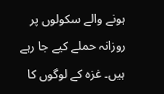ہونے والے سکولوں پر روزانہ حملے کیے جا رہے ہیں۔ غزہ کے لوگوں کا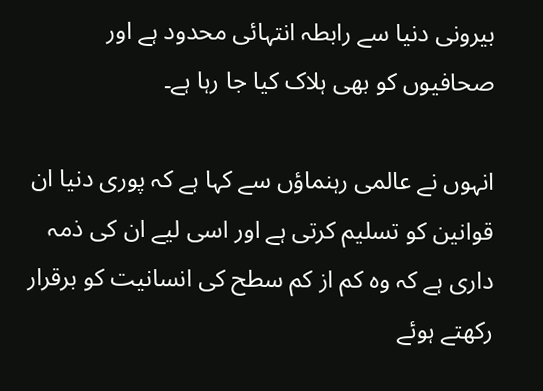بیرونی دنیا سے رابطہ انتہائی محدود ہے اور صحافیوں کو بھی ہلاک کیا جا رہا ہے۔

انہوں نے عالمی رہنماؤں سے کہا ہے کہ پوری دنیا ان قوانین کو تسلیم کرتی ہے اور اسی لیے ان کی ذمہ داری ہے کہ وہ کم از کم سطح کی انسانیت کو برقرار رکھتے ہوئے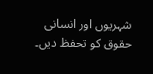شہریوں اور انسانی حقوق کو تحفظ دیں۔